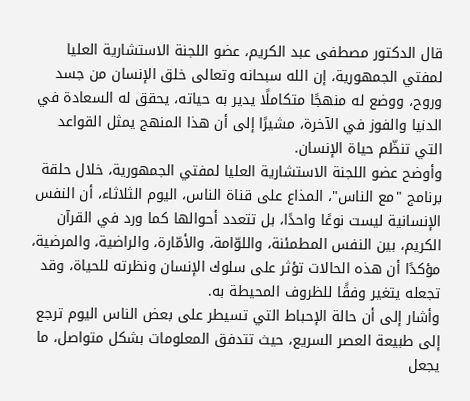قال الدكتور مصطفى عبد الكريم، عضو اللجنة الاستشارية العليا لمفتي الجمهورية، إن الله سبحانه وتعالى خلق الإنسان من جسد وروح، ووضع له منهجًا متكاملًا يدير به حياته، يحقق له السعادة في الدنيا والفوز في الآخرة، مشيرًا إلى أن هذا المنهج يمثل القواعد التي تنظّم حياة الإنسان.
وأوضح عضو اللجنة الاستشارية العليا لمفتي الجمهورية، خلال حلقة برنامج "مع الناس"، المذاع على قناة الناس، اليوم الثلاثاء، أن النفس الإنسانية ليست نوعًا واحدًا، بل تتعدد أحوالها كما ورد في القرآن الكريم، بين النفس المطمئنة، واللوّامة، والأمّارة، والراضية، والمرضية، مؤكدًا أن هذه الحالات تؤثر على سلوك الإنسان ونظرته للحياة، وقد تجعله يتغير وفقًا للظروف المحيطة به.
وأشار إلى أن حالة الإحباط التي تسيطر على بعض الناس اليوم ترجع إلى طبيعة العصر السريع، حيث تتدفق المعلومات بشكل متواصل، ما يجعل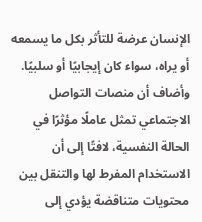الإنسان عرضة للتأثر بكل ما يسمعه أو يراه، سواء كان إيجابيًا أو سلبيًا.
وأضاف أن منصات التواصل الاجتماعي تمثل عاملًا مؤثرًا في الحالة النفسية، لافتًا إلى أن الاستخدام المفرط لها والتنقل بين محتويات متناقضة يؤدي إلى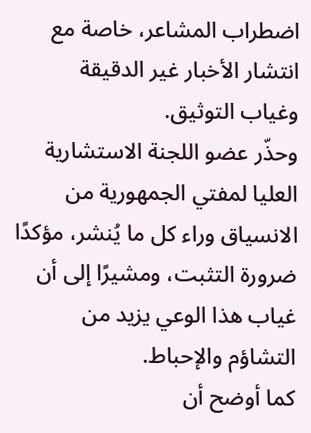اضطراب المشاعر، خاصة مع انتشار الأخبار غير الدقيقة وغياب التوثيق.
وحذّر عضو اللجنة الاستشارية العليا لمفتي الجمهورية من الانسياق وراء كل ما يُنشر، مؤكدًا ضرورة التثبت، ومشيرًا إلى أن غياب هذا الوعي يزيد من التشاؤم والإحباط.
كما أوضح أن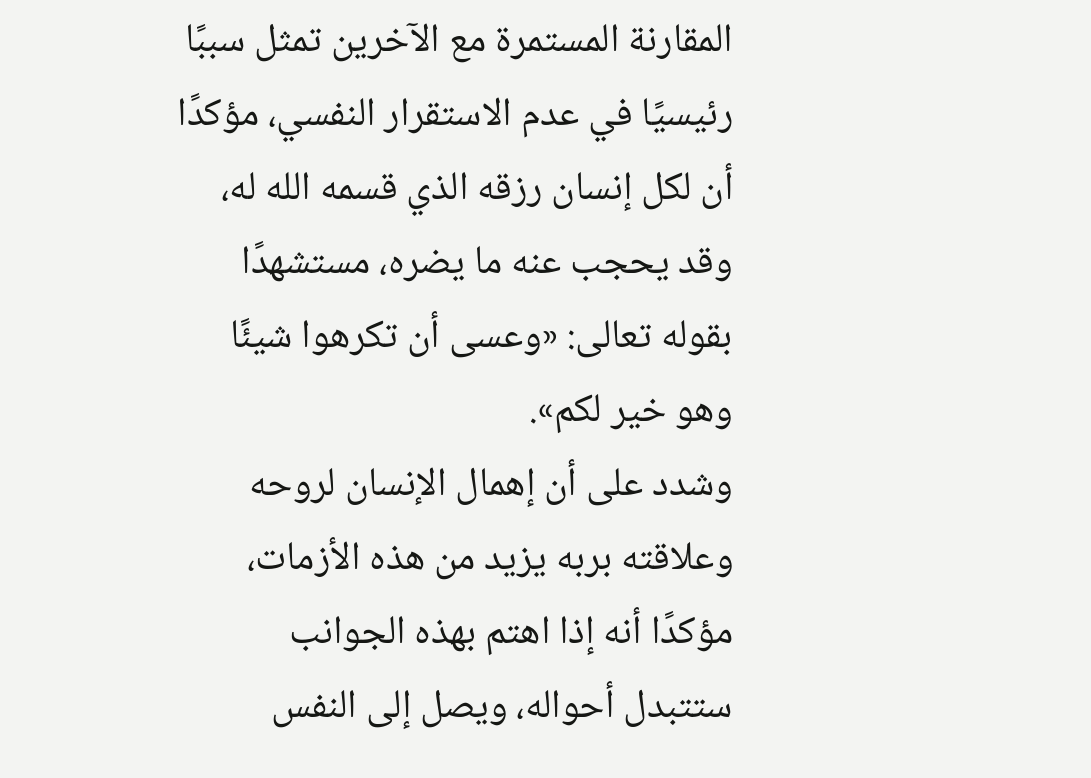المقارنة المستمرة مع الآخرين تمثل سببًا رئيسيًا في عدم الاستقرار النفسي، مؤكدًا أن لكل إنسان رزقه الذي قسمه الله له، وقد يحجب عنه ما يضره، مستشهدًا بقوله تعالى: «وعسى أن تكرهوا شيئًا وهو خير لكم».
وشدد على أن إهمال الإنسان لروحه وعلاقته بربه يزيد من هذه الأزمات، مؤكدًا أنه إذا اهتم بهذه الجوانب ستتبدل أحواله، ويصل إلى النفس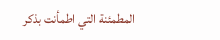المطمئنة التي اطمأنت بذكر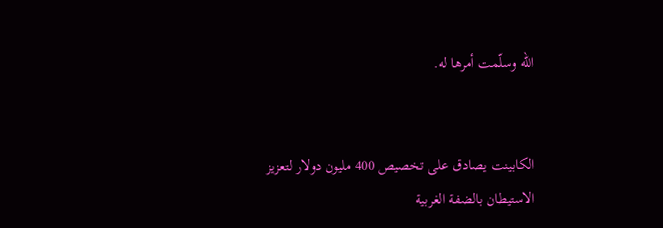الله وسلّمت أمرها له.


الكابينت يصادق على تخصيص 400 مليون دولار لتعزيز الاستيطان بالضفة الغربية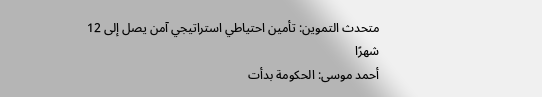متحدث التموين: تأمين احتياطي استراتيجي آمن يصل إلى 12 شهرًا
أحمد موسى: الحكومة بدأت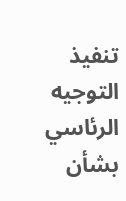تنفيذ التوجيه الرئاسي بشأن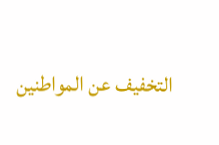التخفيف عن المواطنين